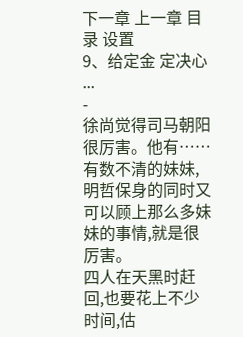下一章 上一章 目录 设置
9、给定金 定决心 ...
-
徐尚觉得司马朝阳很厉害。他有……有数不清的妹妹,明哲保身的同时又可以顾上那么多妹妹的事情,就是很厉害。
四人在天黑时赶回,也要花上不少时间,估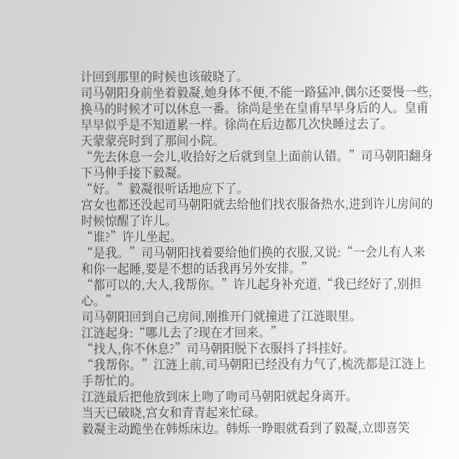计回到那里的时候也该破晓了。
司马朝阳身前坐着毅凝,她身体不便,不能一路猛冲,偶尔还要慢一些,换马的时候才可以休息一番。徐尚是坐在皇甫早早身后的人。皇甫早早似乎是不知道累一样。徐尚在后边都几次快睡过去了。
天蒙蒙亮时到了那间小院。
“先去休息一会儿,收拾好之后就到皇上面前认错。”司马朝阳翻身下马伸手接下毅凝。
“好。”毅凝很听话地应下了。
宫女也都还没起司马朝阳就去给他们找衣服备热水,进到许儿房间的时候惊醒了许儿。
“谁?”许儿坐起。
“是我。”司马朝阳找着要给他们换的衣服,又说:“一会儿有人来和你一起睡,要是不想的话我再另外安排。”
“都可以的,大人,我帮你。”许儿起身补充道,“我已经好了,别担心。”
司马朝阳回到自己房间,刚推开门就撞进了江涟眼里。
江涟起身:“哪儿去了?现在才回来。”
“找人,你不休息?”司马朝阳脱下衣服抖了抖挂好。
“我帮你。”江涟上前,司马朝阳已经没有力气了,梳洗都是江涟上手帮忙的。
江涟最后把他放到床上吻了吻司马朝阳就起身离开。
当天已破晓,宫女和青青起来忙碌。
毅凝主动跪坐在韩烁床边。韩烁一睁眼就看到了毅凝,立即喜笑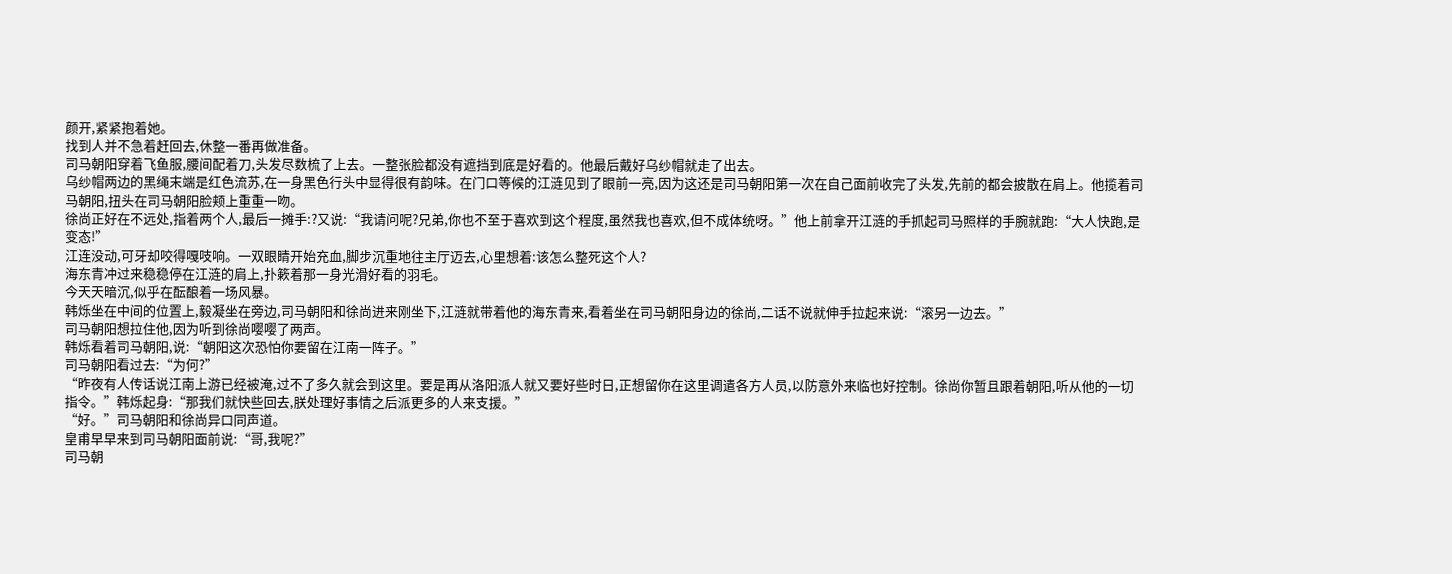颜开,紧紧抱着她。
找到人并不急着赶回去,休整一番再做准备。
司马朝阳穿着飞鱼服,腰间配着刀,头发尽数梳了上去。一整张脸都没有遮挡到底是好看的。他最后戴好乌纱帽就走了出去。
乌纱帽两边的黑绳末端是红色流苏,在一身黑色行头中显得很有韵味。在门口等候的江涟见到了眼前一亮,因为这还是司马朝阳第一次在自己面前收完了头发,先前的都会披散在肩上。他揽着司马朝阳,扭头在司马朝阳脸颊上重重一吻。
徐尚正好在不远处,指着两个人,最后一摊手:?又说:“我请问呢?兄弟,你也不至于喜欢到这个程度,虽然我也喜欢,但不成体统呀。”他上前拿开江涟的手抓起司马照样的手腕就跑:“大人快跑,是变态!”
江连没动,可牙却咬得嘎吱响。一双眼睛开始充血,脚步沉重地往主厅迈去,心里想着:该怎么整死这个人?
海东青冲过来稳稳停在江涟的肩上,扑簌着那一身光滑好看的羽毛。
今天天暗沉,似乎在酝酿着一场风暴。
韩烁坐在中间的位置上,毅凝坐在旁边,司马朝阳和徐尚进来刚坐下,江涟就带着他的海东青来,看着坐在司马朝阳身边的徐尚,二话不说就伸手拉起来说:“滚另一边去。”
司马朝阳想拉住他,因为听到徐尚嘤嘤了两声。
韩烁看着司马朝阳,说:“朝阳这次恐怕你要留在江南一阵子。”
司马朝阳看过去:“为何?”
“昨夜有人传话说江南上游已经被淹,过不了多久就会到这里。要是再从洛阳派人就又要好些时日,正想留你在这里调遣各方人员,以防意外来临也好控制。徐尚你暂且跟着朝阳,听从他的一切指令。”韩烁起身:“那我们就快些回去,朕处理好事情之后派更多的人来支援。”
“好。”司马朝阳和徐尚异口同声道。
皇甫早早来到司马朝阳面前说:“哥,我呢?”
司马朝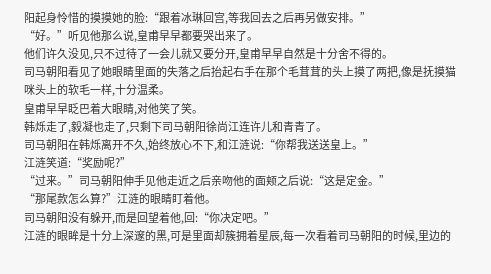阳起身怜惜的摸摸她的脸:“跟着冰琳回宫,等我回去之后再另做安排。”
“好。”听见他那么说,皇甫早早都要哭出来了。
他们许久没见,只不过待了一会儿就又要分开,皇甫早早自然是十分舍不得的。
司马朝阳看见了她眼睛里面的失落之后抬起右手在那个毛茸茸的头上摸了两把,像是抚摸猫咪头上的软毛一样,十分温柔。
皇甫早早眨巴着大眼睛,对他笑了笑。
韩烁走了,毅凝也走了,只剩下司马朝阳徐尚江连许儿和青青了。
司马朝阳在韩烁离开不久,始终放心不下,和江涟说:“你帮我送送皇上。”
江涟笑道:“奖励呢?”
“过来。”司马朝阳伸手见他走近之后亲吻他的面颊之后说:“这是定金。”
“那尾款怎么算?”江涟的眼睛盯着他。
司马朝阳没有躲开,而是回望着他,回:“你决定吧。”
江涟的眼眸是十分上深邃的黑,可是里面却簇拥着星辰,每一次看着司马朝阳的时候,里边的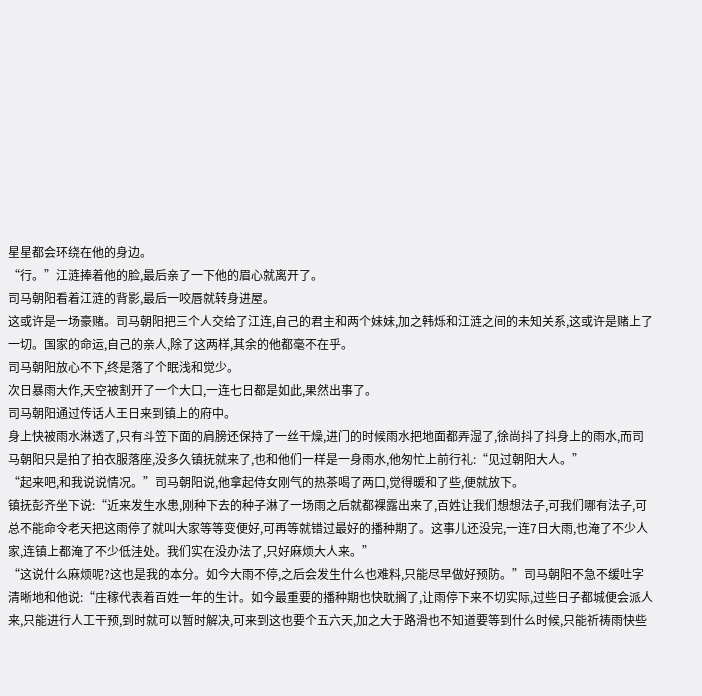星星都会环绕在他的身边。
“行。”江涟捧着他的脸,最后亲了一下他的眉心就离开了。
司马朝阳看着江涟的背影,最后一咬唇就转身进屋。
这或许是一场豪赌。司马朝阳把三个人交给了江连,自己的君主和两个妹妹,加之韩烁和江涟之间的未知关系,这或许是赌上了一切。国家的命运,自己的亲人,除了这两样,其余的他都毫不在乎。
司马朝阳放心不下,终是落了个眠浅和觉少。
次日暴雨大作,天空被割开了一个大口,一连七日都是如此,果然出事了。
司马朝阳通过传话人王日来到镇上的府中。
身上快被雨水淋透了,只有斗笠下面的肩膀还保持了一丝干燥,进门的时候雨水把地面都弄湿了,徐尚抖了抖身上的雨水,而司马朝阳只是拍了拍衣服落座,没多久镇抚就来了,也和他们一样是一身雨水,他匆忙上前行礼:“见过朝阳大人。”
“起来吧,和我说说情况。”司马朝阳说,他拿起侍女刚气的热茶喝了两口,觉得暖和了些,便就放下。
镇抚彭齐坐下说:“近来发生水患,刚种下去的种子淋了一场雨之后就都裸露出来了,百姓让我们想想法子,可我们哪有法子,可总不能命令老天把这雨停了就叫大家等等变便好,可再等就错过最好的播种期了。这事儿还没完,一连7日大雨,也淹了不少人家,连镇上都淹了不少低洼处。我们实在没办法了,只好麻烦大人来。”
“这说什么麻烦呢?这也是我的本分。如今大雨不停,之后会发生什么也难料,只能尽早做好预防。”司马朝阳不急不缓吐字清晰地和他说:“庄稼代表着百姓一年的生计。如今最重要的播种期也快耽搁了,让雨停下来不切实际,过些日子都城便会派人来,只能进行人工干预,到时就可以暂时解决,可来到这也要个五六天,加之大于路滑也不知道要等到什么时候,只能祈祷雨快些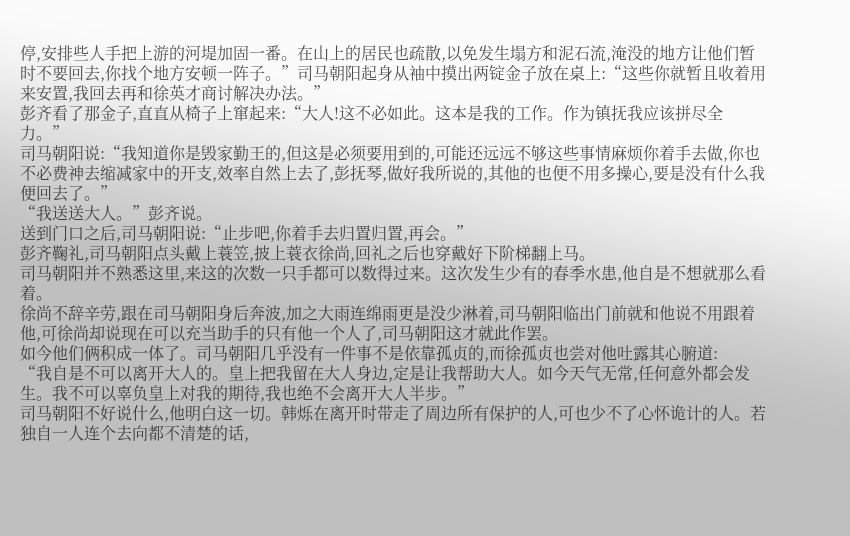停,安排些人手把上游的河堤加固一番。在山上的居民也疏散,以免发生塌方和泥石流,淹没的地方让他们暂时不要回去,你找个地方安顿一阵子。”司马朝阳起身从袖中摸出两锭金子放在桌上:“这些你就暂且收着用来安置,我回去再和徐英才商讨解决办法。”
彭齐看了那金子,直直从椅子上窜起来:“大人!这不必如此。这本是我的工作。作为镇抚我应该拼尽全力。”
司马朝阳说:“我知道你是毁家勤王的,但这是必须要用到的,可能还远远不够这些事情麻烦你着手去做,你也不必费神去缩减家中的开支,效率自然上去了,彭抚琴,做好我所说的,其他的也便不用多操心,要是没有什么我便回去了。”
“我送送大人。”彭齐说。
送到门口之后,司马朝阳说:“止步吧,你着手去归置归置,再会。”
彭齐鞠礼,司马朝阳点头戴上蓑笠,披上蓑衣徐尚,回礼之后也穿戴好下阶梯翻上马。
司马朝阳并不熟悉这里,来这的次数一只手都可以数得过来。这次发生少有的春季水患,他自是不想就那么看着。
徐尚不辞辛劳,跟在司马朝阳身后奔波,加之大雨连绵雨更是没少淋着,司马朝阳临出门前就和他说不用跟着他,可徐尚却说现在可以充当助手的只有他一个人了,司马朝阳这才就此作罢。
如今他们俩积成一体了。司马朝阳几乎没有一件事不是依靠孤贞的,而徐孤贞也尝对他吐露其心腑道:
“我自是不可以离开大人的。皇上把我留在大人身边,定是让我帮助大人。如今天气无常,任何意外都会发生。我不可以辜负皇上对我的期待,我也绝不会离开大人半步。”
司马朝阳不好说什么,他明白这一切。韩烁在离开时带走了周边所有保护的人,可也少不了心怀诡计的人。若独自一人连个去向都不清楚的话,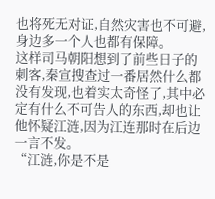也将死无对证,自然灾害也不可避,身边多一个人也都有保障。
这样司马朝阳想到了前些日子的刺客,秦宣搜查过一番居然什么都没有发现,也着实太奇怪了,其中必定有什么不可告人的东西,却也让他怀疑江涟,因为江连那时在后边一言不发。
“江涟,你是不是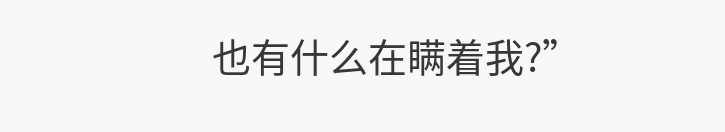也有什么在瞒着我?”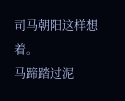司马朝阳这样想着。
马蹄踏过泥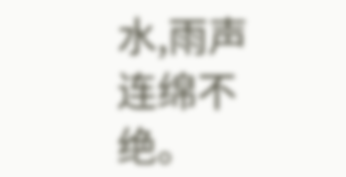水,雨声连绵不绝。